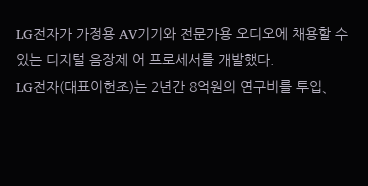LG전자가 가정용 AV기기와 전문가용 오디오에 채용할 수 있는 디지털 음장제 어 프로세서를 개발했다.
LG전자(대표이헌조)는 2년간 8억원의 연구비를 투입、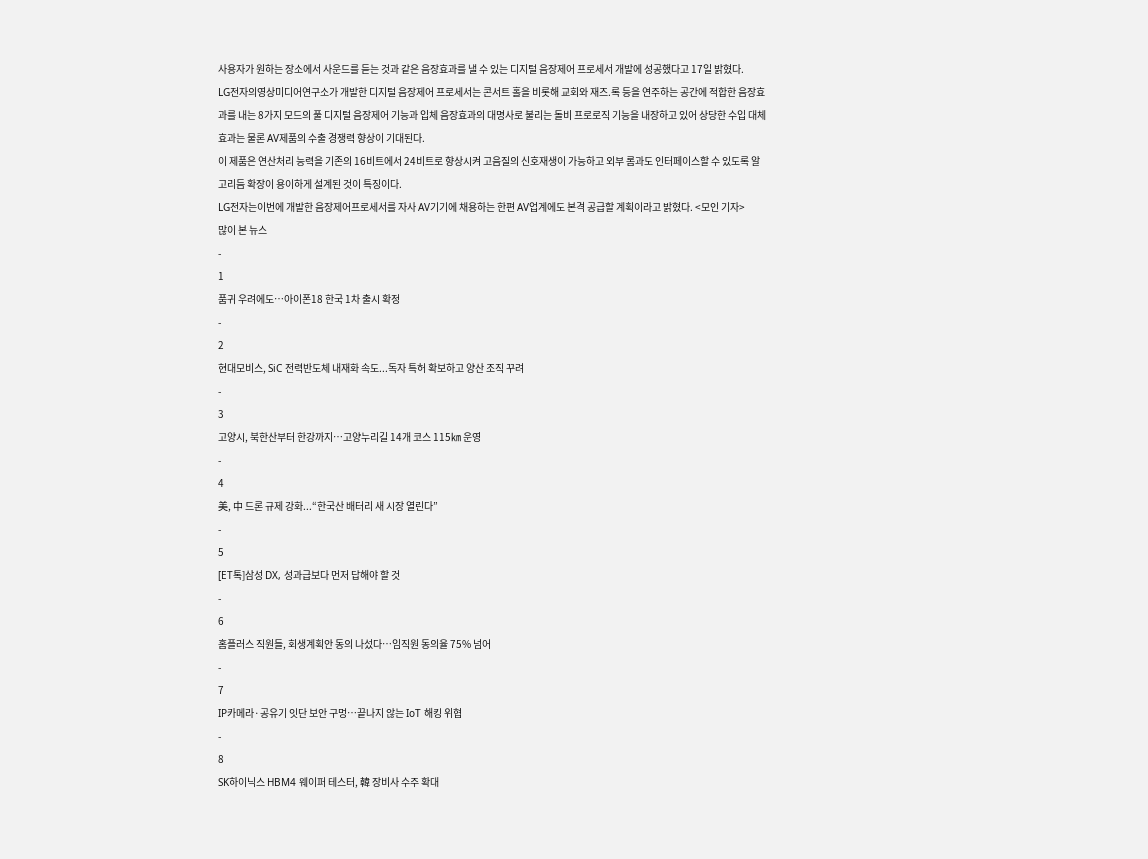사용자가 원하는 장소에서 사운드를 듣는 것과 같은 음장효과를 낼 수 있는 디지털 음장제어 프로세서 개발에 성공했다고 17일 밝혔다.
LG전자의영상미디어연구소가 개발한 디지털 음장제어 프로세서는 콘서트 홀을 비롯해 교회와 재즈.록 등을 연주하는 공간에 적합한 음장효과를 내는 8가지 모드의 풀 디지털 음장제어 기능과 입체 음장효과의 대명사로 불리는 돌비 프로로직 기능을 내장하고 있어 상당한 수입 대체효과는 물론 AV제품의 수출 경쟁력 향상이 기대된다.
이 제품은 연산처리 능력을 기존의 16비트에서 24비트로 향상시켜 고음질의 신호재생이 가능하고 외부 롬과도 인터페이스할 수 있도록 알고리듬 확장이 용이하게 설계된 것이 특징이다.
LG전자는이번에 개발한 음장제어프로세서를 자사 AV기기에 채용하는 한편 AV업계에도 본격 공급할 계획이라고 밝혔다. <모인 기자>
많이 본 뉴스
-
1
품귀 우려에도…아이폰18 한국 1차 출시 확정
-
2
현대모비스, SiC 전력반도체 내재화 속도...독자 특허 확보하고 양산 조직 꾸려
-
3
고양시, 북한산부터 한강까지…고양누리길 14개 코스 115㎞ 운영
-
4
美, 中 드론 규제 강화...“한국산 배터리 새 시장 열린다”
-
5
[ET톡]삼성 DX, 성과급보다 먼저 답해야 할 것
-
6
홈플러스 직원들, 회생계획안 동의 나섰다…임직원 동의율 75% 넘어
-
7
IP카메라·공유기 잇단 보안 구멍…끝나지 않는 IoT 해킹 위협
-
8
SK하이닉스 HBM4 웨이퍼 테스터, 韓 장비사 수주 확대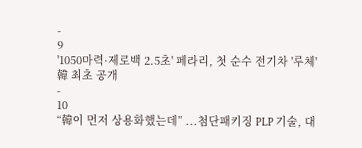-
9
'1050마력·제로백 2.5초' 페라리, 첫 순수 전기차 '루체' 韓 최초 공개
-
10
“韓이 먼저 상용화했는데” ...첨단패키징 PLP 기술, 대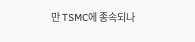만 TSMC에 종속되나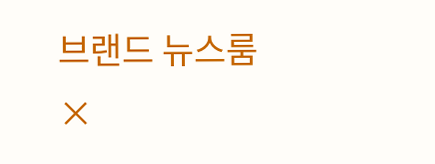브랜드 뉴스룸
×